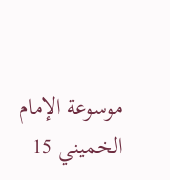موسوعة الإمام الخميني 15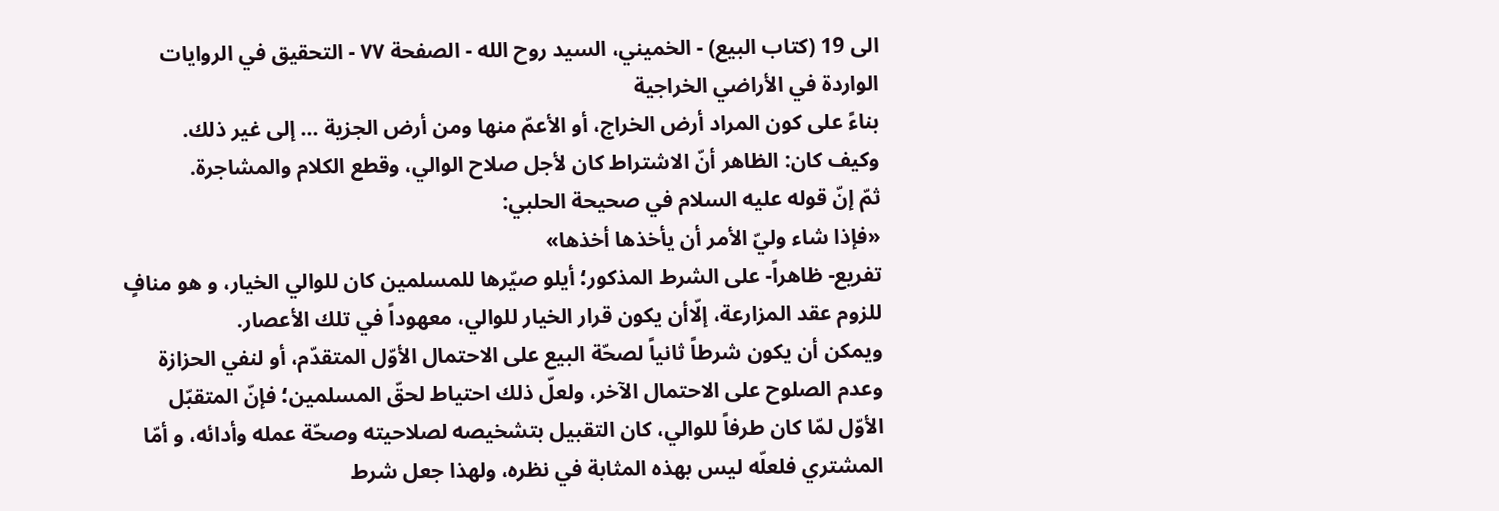الى 19 (كتاب البيع) - الخميني، السيد روح الله - الصفحة ٧٧ - التحقيق في الروايات الواردة في الأراضي الخراجية
بناءً على كون المراد أرض الخراج، أو الأعمّ منها ومن أرض الجزية ... إلى غير ذلك.
وكيف كان: الظاهر أنّ الاشتراط كان لأجل صلاح الوالي، وقطع الكلام والمشاجرة.
ثمّ إنّ قوله عليه السلام في صحيحة الحلبي:
«فإذا شاء وليّ الأمر أن يأخذها أخذها»
تفريع- ظاهراً- على الشرط المذكور؛ أيلو صيّرها للمسلمين كان للوالي الخيار، و هو منافٍ للزوم عقد المزارعة، إلّاأن يكون قرار الخيار للوالي، معهوداً في تلك الأعصار.
ويمكن أن يكون شرطاً ثانياً لصحّة البيع على الاحتمال الأوّل المتقدّم، أو لنفي الحزازة وعدم الصلوح على الاحتمال الآخر، ولعلّ ذلك احتياط لحقّ المسلمين؛ فإنّ المتقبّل الأوّل لمّا كان طرفاً للوالي، كان التقبيل بتشخيصه لصلاحيته وصحّة عمله وأدائه، و أمّا المشتري فلعلّه ليس بهذه المثابة في نظره، ولهذا جعل شرط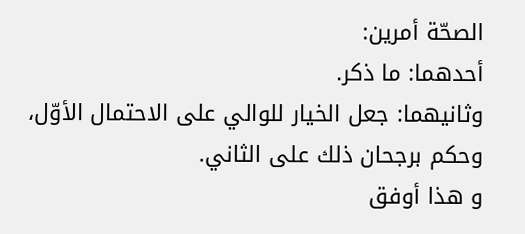الصحّة أمرين:
أحدهما: ما ذكر.
وثانيهما: جعل الخيار للوالي على الاحتمال الأوّل، وحكم برجحان ذلك على الثاني.
و هذا أوفق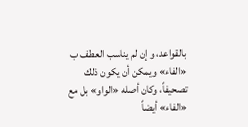بالقواعد، و إن لم يناسب العطف ب «الفاء» ويمكن أن يكون ذلك تصحيفاً، وكان أصله «الواو» بل مع «الفاء» أيضاً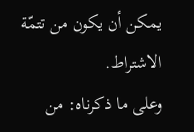يمكن أن يكون من تتمّة الاشتراط.
وعلى ما ذكرناه: من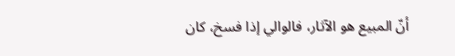أنّ المبيع هو الآثار، فالوالي إذا فسخ، كان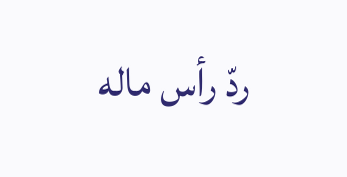ردّ رأس ماله